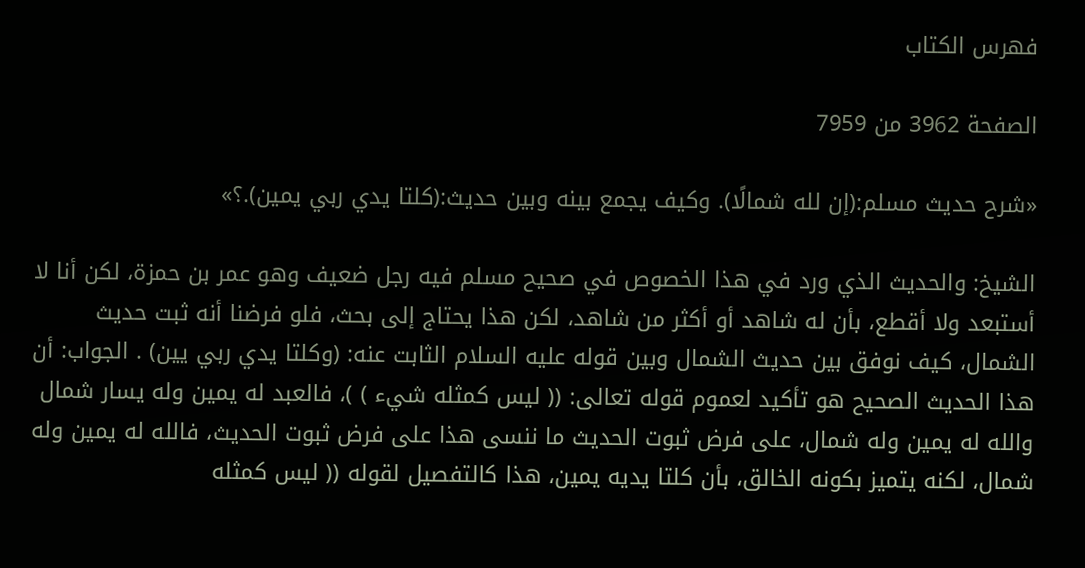فهرس الكتاب

الصفحة 3962 من 7959

«شرح حديث مسلم:(إن لله شمالًا). وكيف يجمع بينه وبين حديث:(كلتا يدي ربي يمين).؟»

الشيخ: والحديث الذي ورد في هذا الخصوص في صحيح مسلم فيه رجل ضعيف وهو عمر بن حمزة، لكن أنا لا أستبعد ولا أقطع، بأن له شاهد أو أكثر من شاهد، لكن هذا يحتاج إلى بحث، فلو فرضنا أنه ثبت حديث الشمال، كيف نوفق بين حديث الشمال وبين قوله عليه السلام الثابت عنه: (وكلتا يدي ربي يين) . الجواب: أن هذا الحديث الصحيح هو تأكيد لعموم قوله تعالى: (( ليس كمثله شيء ) )، فالعبد له يمين وله يسار شمال والله له يمين وله شمال، على فرض ثبوت الحديث ما ننسى هذا على فرض ثبوت الحديث، فالله له يمين وله شمال، لكنه يتميز بكونه الخالق، بأن كلتا يديه يمين، هذا كالتفصيل لقوله (( ليس كمثله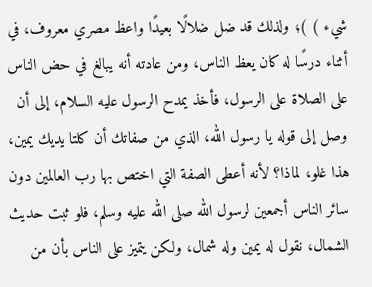شيء ) )؛ ولذلك قد ضل ضلالًا بعيدًا واعظ مصري معروف، في أثناء درسًا له كان يعظ الناس، ومن عادته أنه يبالغ في حض الناس على الصلاة على الرسول، فأخذ يمدح الرسول عليه السلام، إلى أن وصل إلى قوله يا رسول الله، الذي من صفاتك أن كلتا يديك يمين، هذا غلو، لماذا؟ لأنه أعطى الصفة التي اختص بها رب العالمين دون سائر الناس أجمعين لرسول الله صلى الله عليه وسلم، فلو ثبت حديث الشمال، نقول له يمين وله شمال، ولكن يتميز على الناس بأن من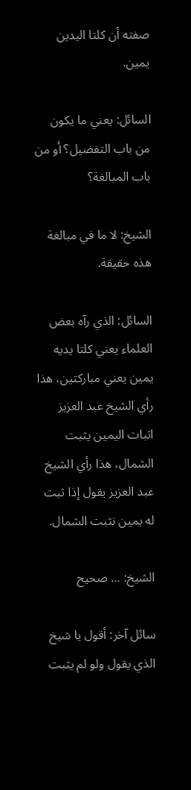صفته أن كلتا اليدين يمين.

السائل: يعني ما يكون من باب التفضيل؟ أو من باب المبالغة؟

الشيخ: لا ما في مبالغة هذه حقيقة.

السائل: الذي رآه بعض العلماء يعني كلتا يديه يمين يعني مباركتين، هذا رأي الشيخ عبد العزيز اثبات اليمين يثبت الشمال، هذا رأي الشيخ عبد العزيز يقول إذا ثبت له يمين نثبت الشمال.

الشيخ: ... صحيح

سائل آخر: أقول يا شيخ الذي يقول ولو لم يثبت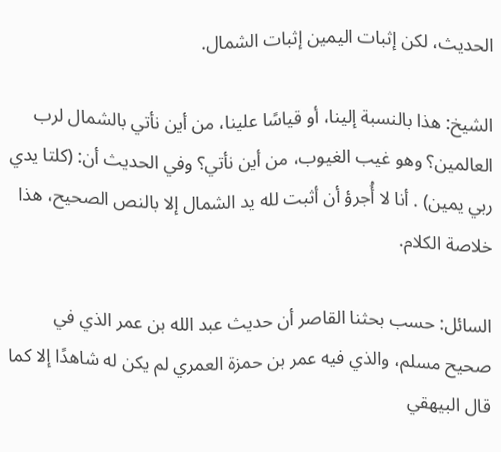الحديث، لكن إثبات اليمين إثبات الشمال.

الشيخ: هذا بالنسبة إلينا، أو قياسًا علينا، من أين نأتي بالشمال لرب العالمين؟ وهو غيب الغيوب، من أين نأتي؟ وفي الحديث أن: (كلتا يدي ربي يمين) . أنا لا أُجرؤ أن أثبت لله يد الشمال إلا بالنص الصحيح، هذا خلاصة الكلام.

السائل: حسب بحثنا القاصر أن حديث عبد الله بن عمر الذي في صحيح مسلم، والذي فيه عمر بن حمزة العمري لم يكن له شاهدًا إلا كما قال البيهقي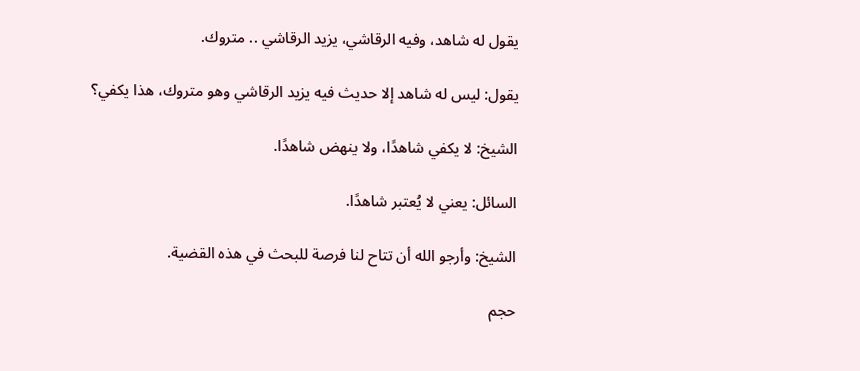يقول له شاهد، وفيه الرقاشي، يزيد الرقاشي .. متروك.

يقول: ليس له شاهد إلا حديث فيه يزيد الرقاشي وهو متروك، هذا يكفي؟

الشيخ: لا يكفي شاهدًا، ولا ينهض شاهدًا.

السائل: يعني لا يُعتبر شاهدًا.

الشيخ: وأرجو الله أن تتاح لنا فرصة للبحث في هذه القضية.

حجم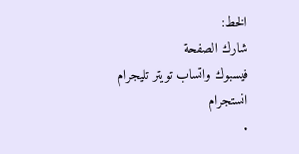الخط:
شارك الصفحة
فيسبوك واتساب تويتر تليجرام انستجرام
.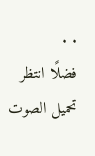. .
فضلًا انتظر تحميل الصوت